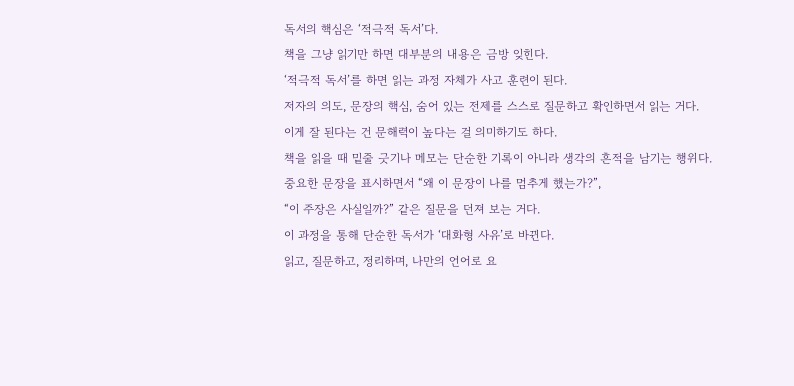독서의 핵심은 ‘적극적 독서’다.
책을 그냥 읽기만 하면 대부분의 내용은 금방 잊힌다.
‘적극적 독서’를 하면 읽는 과정 자체가 사고 훈련이 된다.
저자의 의도, 문장의 핵심, 숨어 있는 전제를 스스로 질문하고 확인하면서 읽는 거다.
이게 잘 된다는 건 문해력이 높다는 걸 의미하기도 하다.
책을 읽을 때 밑줄 긋기나 메모는 단순한 기록이 아니라 생각의 흔적을 남기는 행위다.
중요한 문장을 표시하면서 “왜 이 문장이 나를 멈추게 했는가?”,
“이 주장은 사실일까?” 같은 질문을 던져 보는 거다.
이 과정을 통해 단순한 독서가 ‘대화형 사유’로 바뀐다.
읽고, 질문하고, 정리하며, 나만의 언어로 요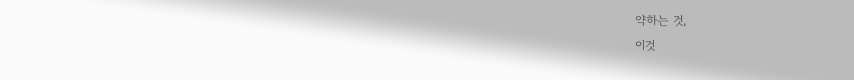약하는 것,
이것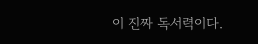이 진짜 독서력이다.